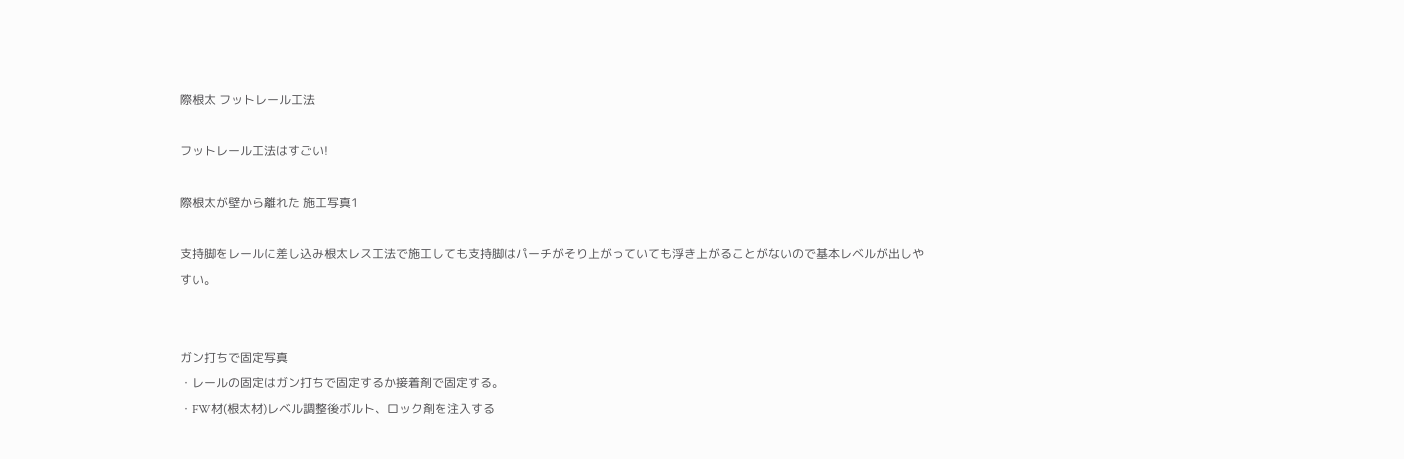際根太 フットレール工法

フットレール工法はすごい!

際根太が壁から離れた 施工写真1

支持脚をレールに差し込み根太レス工法で施工しても支持脚はパーチがそり上がっていても浮き上がることがないので基本レベルが出しやすい。


ガン打ちで固定写真
・レールの固定はガン打ちで固定するか接着剤で固定する。
・FW材(根太材)レベル調整後ボルト、ロック剤を注入する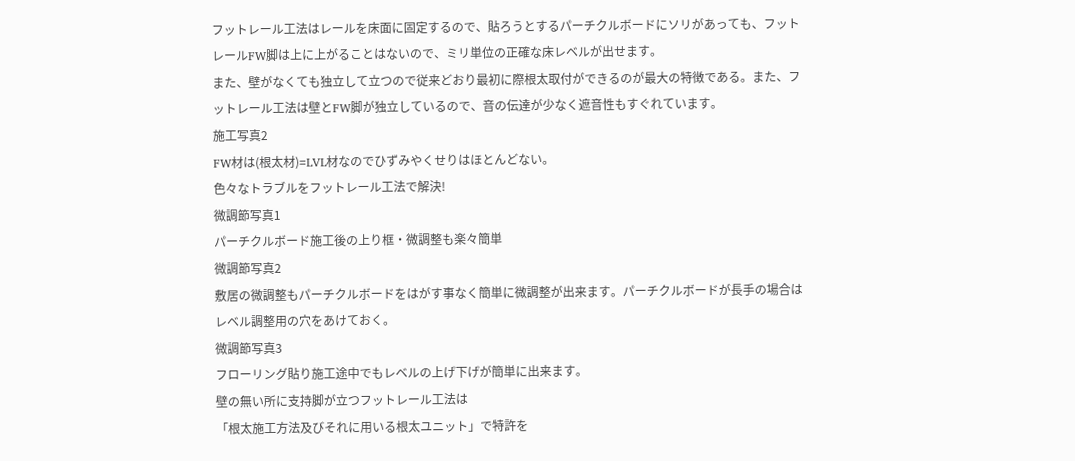フットレール工法はレールを床面に固定するので、貼ろうとするパーチクルボードにソリがあっても、フットレールFW脚は上に上がることはないので、ミリ単位の正確な床レベルが出せます。
また、壁がなくても独立して立つので従来どおり最初に際根太取付ができるのが最大の特徴である。また、フットレール工法は壁とFW脚が独立しているので、音の伝達が少なく遮音性もすぐれています。
施工写真2
FW材は(根太材)=LVL材なのでひずみやくせりはほとんどない。
色々なトラブルをフットレール工法で解決!
微調節写真1
パーチクルボード施工後の上り框・微調整も楽々簡単
微調節写真2
敷居の微調整もパーチクルボードをはがす事なく簡単に微調整が出来ます。パーチクルボードが長手の場合はレベル調整用の穴をあけておく。
微調節写真3
フローリング貼り施工途中でもレベルの上げ下げが簡単に出来ます。
壁の無い所に支持脚が立つフットレール工法は
「根太施工方法及びそれに用いる根太ユニット」で特許を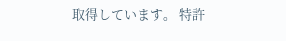取得しています。 特許